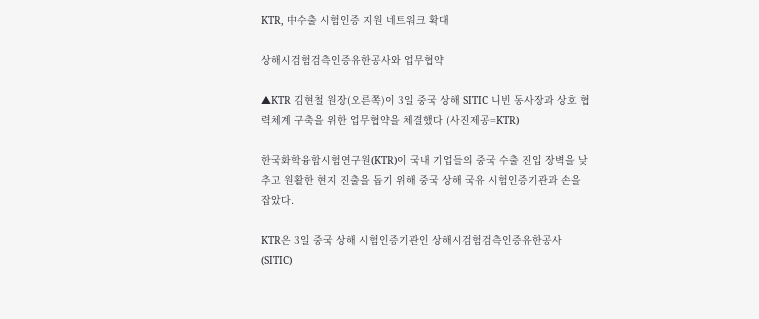KTR, 中수출 시험인증 지원 네트워크 확대

상해시검험검측인증유한공사와 업무협약

▲KTR 김현철 원장(오른쪽)이 3일 중국 상해 SITIC 니빈 동사장과 상호 협력체계 구축을 위한 업무협약을 체결했다 (사진제공=KTR)

한국화학융합시험연구원(KTR)이 국내 기업들의 중국 수출 진입 장벽을 낮추고 원활한 현지 진출을 돕기 위해 중국 상해 국유 시험인증기관과 손을 잡았다.

KTR은 3일 중국 상해 시험인증기관인 상해시검험검측인증유한공사(SITIC)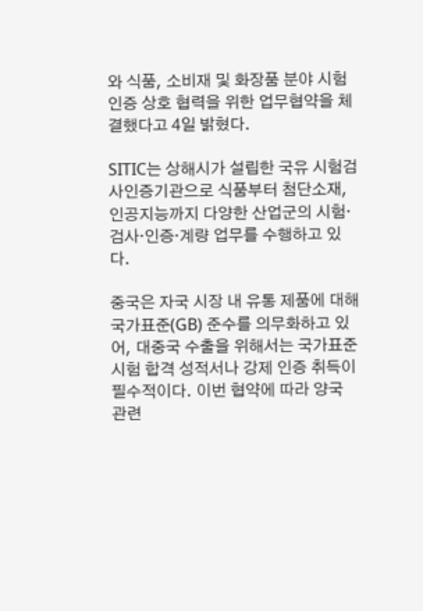와 식품, 소비재 및 화장품 분야 시험인증 상호 협력을 위한 업무협약을 체결했다고 4일 밝혔다.

SITIC는 상해시가 설립한 국유 시험검사인증기관으로 식품부터 첨단소재, 인공지능까지 다양한 산업군의 시험·검사·인증·계량 업무를 수행하고 있다.

중국은 자국 시장 내 유통 제품에 대해 국가표준(GB) 준수를 의무화하고 있어, 대중국 수출을 위해서는 국가표준 시험 합격 성적서나 강제 인증 취득이 필수적이다. 이번 협약에 따라 양국 관련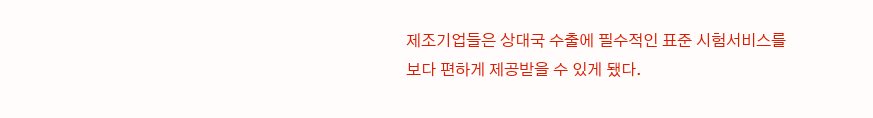제조기업들은 상대국 수출에 필수적인 표준 시험서비스를 보다 편하게 제공받을 수 있게 됐다.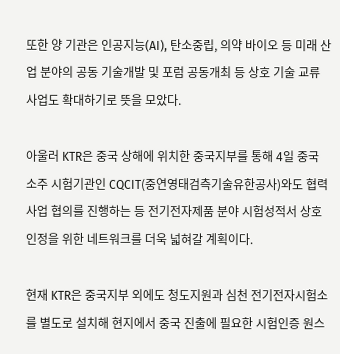또한 양 기관은 인공지능(AI), 탄소중립, 의약 바이오 등 미래 산업 분야의 공동 기술개발 및 포럼 공동개최 등 상호 기술 교류 사업도 확대하기로 뜻을 모았다.

아울러 KTR은 중국 상해에 위치한 중국지부를 통해 4일 중국 소주 시험기관인 CQCIT(중연영태검측기술유한공사)와도 협력사업 협의를 진행하는 등 전기전자제품 분야 시험성적서 상호인정을 위한 네트워크를 더욱 넓혀갈 계획이다.

현재 KTR은 중국지부 외에도 청도지원과 심천 전기전자시험소를 별도로 설치해 현지에서 중국 진출에 필요한 시험인증 원스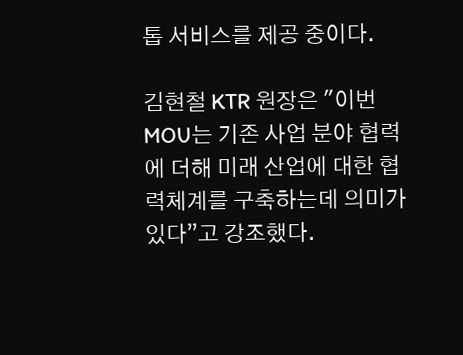톱 서비스를 제공 중이다.

김현철 KTR 원장은 "이번 MOU는 기존 사업 분야 협력에 더해 미래 산업에 대한 협력체계를 구축하는데 의미가 있다”고 강조했다.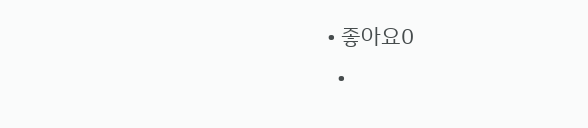• 좋아요0
  •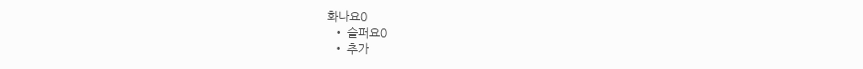화나요0
  • 슬퍼요0
  • 추가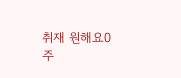취재 원해요0
주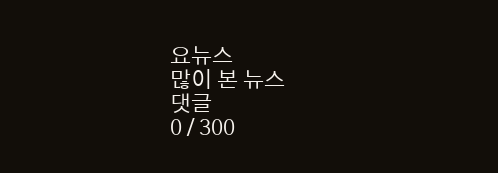요뉴스
많이 본 뉴스
댓글
0 / 300